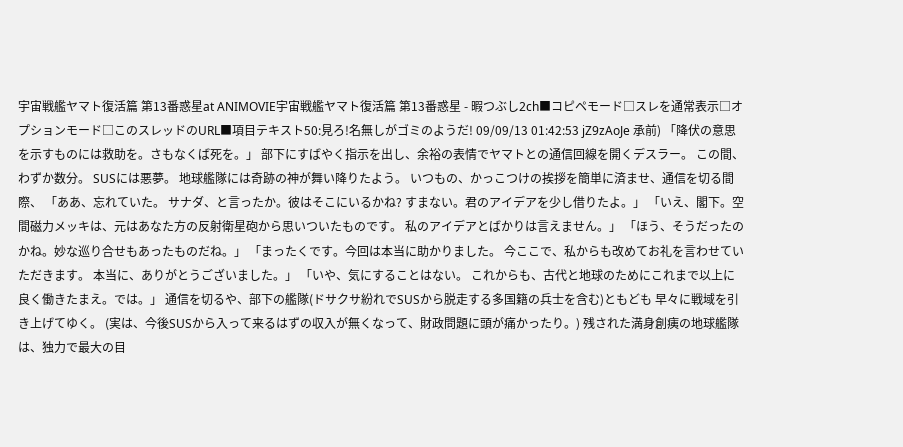宇宙戦艦ヤマト復活篇 第13番惑星at ANIMOVIE宇宙戦艦ヤマト復活篇 第13番惑星 - 暇つぶし2ch■コピペモード□スレを通常表示□オプションモード□このスレッドのURL■項目テキスト50:見ろ!名無しがゴミのようだ! 09/09/13 01:42:53 jZ9zAoJe 承前) 「降伏の意思を示すものには救助を。さもなくば死を。」 部下にすばやく指示を出し、余裕の表情でヤマトとの通信回線を開くデスラー。 この間、わずか数分。 SUSには悪夢。 地球艦隊には奇跡の神が舞い降りたよう。 いつもの、かっこつけの挨拶を簡単に済ませ、通信を切る間際、 「ああ、忘れていた。 サナダ、と言ったか。彼はそこにいるかね? すまない。君のアイデアを少し借りたよ。」 「いえ、閣下。空間磁力メッキは、元はあなた方の反射衛星砲から思いついたものです。 私のアイデアとばかりは言えません。」 「ほう、そうだったのかね。妙な巡り合せもあったものだね。」 「まったくです。今回は本当に助かりました。 今ここで、私からも改めてお礼を言わせていただきます。 本当に、ありがとうございました。」 「いや、気にすることはない。 これからも、古代と地球のためにこれまで以上に良く働きたまえ。では。」 通信を切るや、部下の艦隊(ドサクサ紛れでSUSから脱走する多国籍の兵士を含む)ともども 早々に戦域を引き上げてゆく。 (実は、今後SUSから入って来るはずの収入が無くなって、財政問題に頭が痛かったり。) 残された満身創痍の地球艦隊は、独力で最大の目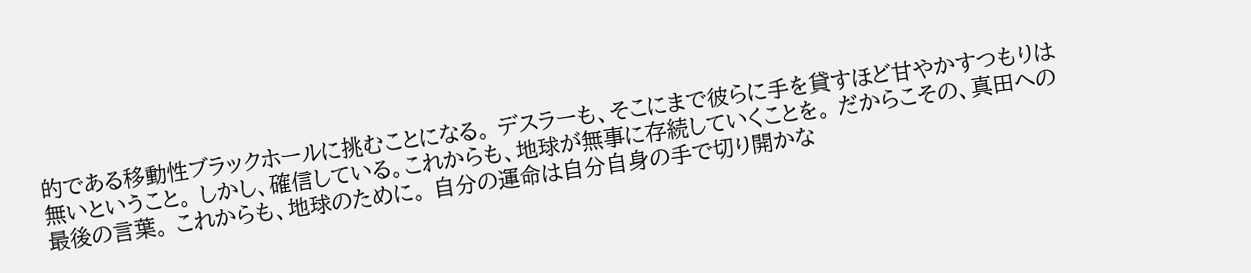的である移動性ブラックホールに挑むことになる。 デスラーも、そこにまで彼らに手を貸すほど甘やかすつもりは無いということ。 しかし、確信している。これからも、地球が無事に存続していくことを。 だからこその、真田への最後の言葉。 これからも、地球のために。 自分の運命は自分自身の手で切り開かな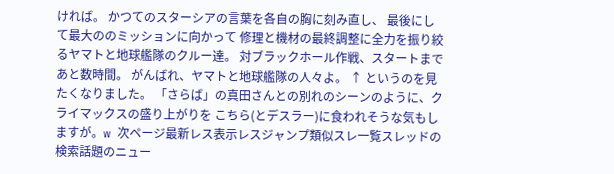ければ。 かつてのスターシアの言葉を各自の胸に刻み直し、 最後にして最大ののミッションに向かって 修理と機材の最終調整に全力を振り絞るヤマトと地球艦隊のクルー達。 対ブラックホール作戦、スタートまであと数時間。 がんばれ、ヤマトと地球艦隊の人々よ。 ↑ というのを見たくなりました。 「さらば」の真田さんとの別れのシーンのように、クライマックスの盛り上がりを こちら(とデスラー)に食われそうな気もしますが。w 次ページ最新レス表示レスジャンプ類似スレ一覧スレッドの検索話題のニュー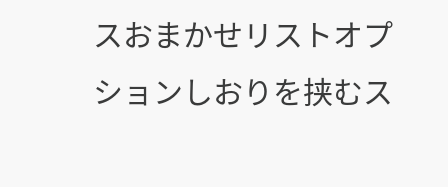スおまかせリストオプションしおりを挟むス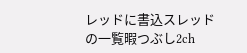レッドに書込スレッドの一覧暇つぶし2ch